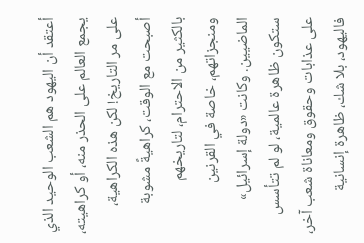أعتقد أن اليهود هم الشعب الوحيد الذي يجمع العالم على الحذر منه، أو كراهيته، على مر التاريخ! لكن هذه الكراهية، أصبحت مع الوقت، كراهيةً مشوبة بالكثير من الاحترام، لتاريخهم ومنجزاتهم، خاصة في القرنين الماضيين. وكانت «دولة إسرائيل» ستكون ظاهرة عالمية، لو لم تتأسس على عذابات وحقوق ومعاناة شعب آخر، فاليهود، بلا شك، ظاهرة إنسانية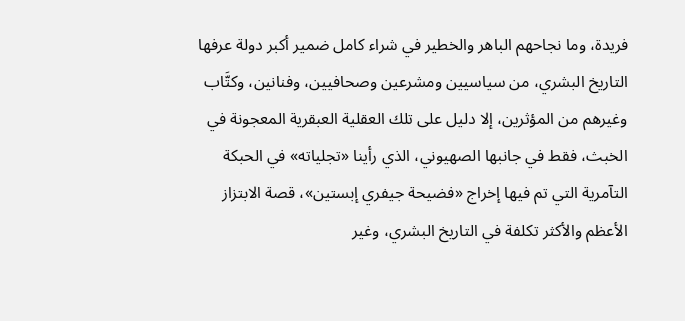فريدة، وما نجاحهم الباهر والخطير في شراء كامل ضمير أكبر دولة عرفها التاريخ البشري، من سياسيين ومشرعين وصحافيين، وفنانين، وكتَّاب وغيرهم من المؤثرين، إلا دليل على تلك العقلية العبقرية المعجونة في الخبث، فقط في جانبها الصهيوني، الذي رأينا «تجلياته» في الحبكة التآمرية التي تم فيها إخراج «فضيحة جيفري إبستين»، قصة الابتزاز الأعظم والأكثر تكلفة في التاريخ البشري، وغير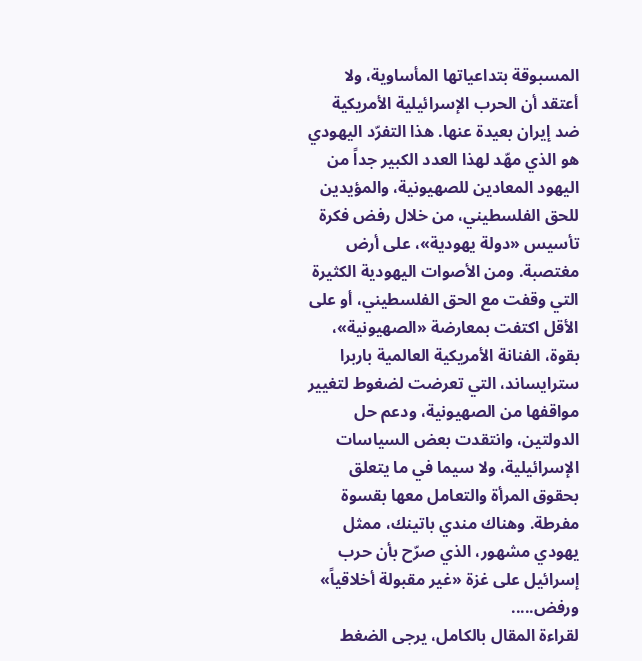المسبوقة بتداعياتها المأساوية، ولا أعتقد أن الحرب الإسرائيلية الأمريكية ضد إيران بعيدة عنها. هذا التفرّد اليهودي هو الذي مهّد لهذا العدد الكبير جداً من اليهود المعادين للصهيونية، والمؤيدين للحق الفلسطيني، من خلال رفض فكرة تأسيس «دولة يهودية»، على أرض مغتصبة. ومن الأصوات اليهودية الكثيرة التي وقفت مع الحق الفلسطيني، أو على الأقل اكتفت بمعارضة «الصهيونية»، بقوة، الفنانة الأمريكية العالمية باربرا سترايساند، التي تعرضت لضغوط لتغيير مواقفها من الصهيونية، ودعم حل الدولتين، وانتقدت بعض السياسات الإسرائيلية، ولا سيما في ما يتعلق بحقوق المرأة والتعامل معها بقسوة مفرطة. وهناك مندي باتينك، ممثل يهودي مشهور، الذي صرّح بأن حرب إسرائيل على غزة «غير مقبولة أخلاقياً» ورفض.....
لقراءة المقال بالكامل، يرجى الضغط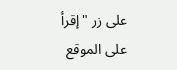على زر "إقرأ على الموقع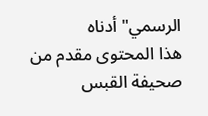الرسمي" أدناه
هذا المحتوى مقدم من صحيفة القبس